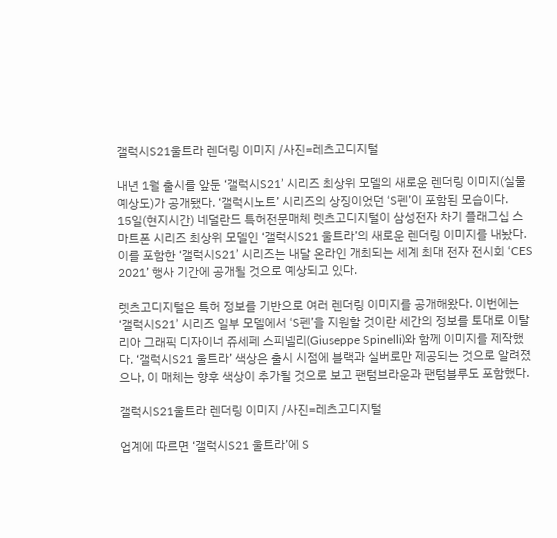갤럭시S21울트라 렌더링 이미지 /사진=레츠고디지털

내년 1월 출시를 앞둔 ‘갤럭시S21’ 시리즈 최상위 모델의 새로운 렌더링 이미지(실물 예상도)가 공개됐다. ‘갤럭시노트’ 시리즈의 상징이었던 ‘S펜’이 포함된 모습이다.
15일(현지시간) 네덜란드 특허전문매체 렛츠고디지털이 삼성전자 차기 플래그십 스마트폰 시리즈 최상위 모델인 ‘갤럭시S21 울트라’의 새로운 렌더링 이미지를 내놨다. 이를 포함한 ‘갤럭시S21’ 시리즈는 내달 온라인 개최되는 세계 최대 전자 전시회 ‘CES 2021’ 행사 기간에 공개될 것으로 예상되고 있다.

렛츠고디지털은 특허 정보를 기반으로 여러 렌더링 이미지를 공개해왔다. 이번에는 ‘갤럭시S21’ 시리즈 일부 모델에서 ‘S펜’을 지원할 것이란 세간의 정보를 토대로 이탈리아 그래픽 디자이너 쥬세페 스피넬리(Giuseppe Spinelli)와 함께 이미지를 제작했다. ‘갤럭시S21 울트라’ 색상은 출시 시점에 블랙과 실버로만 제공되는 것으로 알려졌으나, 이 매체는 향후 색상이 추가될 것으로 보고 팬텀브라운과 팬텀블루도 포함했다.

갤럭시S21울트라 렌더링 이미지 /사진=레츠고디지털

업계에 따르면 ‘갤럭시S21 울트라’에 S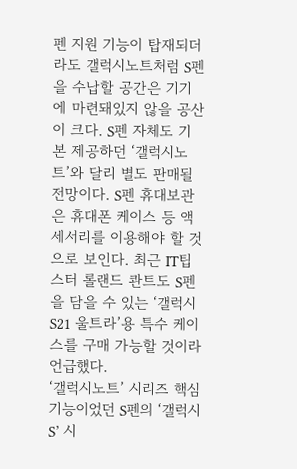펜 지원 기능이 탑재되더라도 갤럭시노트처럼 S펜을 수납할 공간은 기기에 마련돼있지 않을 공산이 크다. S펜 자체도 기본 제공하던 ‘갤럭시노트’와 달리 별도 판매될 전망이다. S펜 휴대보관은 휴대폰 케이스 등 액세서리를 이용해야 할 것으로 보인다. 최근 IT팁스터 롤랜드 콴트도 S펜을 담을 수 있는 ‘갤럭시S21 울트라’용 특수 케이스를 구매 가능할 것이라 언급했다.
‘갤럭시노트’ 시리즈 핵심 기능이었던 S펜의 ‘갤럭시S’ 시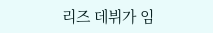리즈 데뷔가 임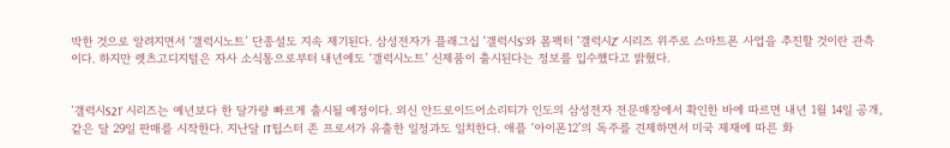박한 것으로 알려지면서 ‘갤럭시노트’ 단종설도 지속 제기된다. 삼성전자가 플래그십 ‘갤럭시S’와 폼팩터 ‘갤럭시Z’ 시리즈 위주로 스마트폰 사업을 추진할 것이란 관측이다. 하지만 렛츠고디지털은 자사 소식통으로부터 내년에도 ‘갤럭시노트’ 신제품이 출시된다는 정보를 입수했다고 밝혔다.


‘갤럭시S21’ 시리즈는 예년보다 한 달가량 빠르게 출시될 예정이다. 외신 안드로이드어소리티가 인도의 삼성전자 전문매장에서 확인한 바에 따르면 내년 1월 14일 공개, 같은 달 29일 판매를 시작한다. 지난달 IT팁스터 존 프로서가 유출한 일정과도 일치한다. 애플 ‘아이폰12’의 독주를 견제하면서 미국 제재에 따른 화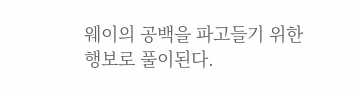웨이의 공백을 파고들기 위한 행보로 풀이된다.